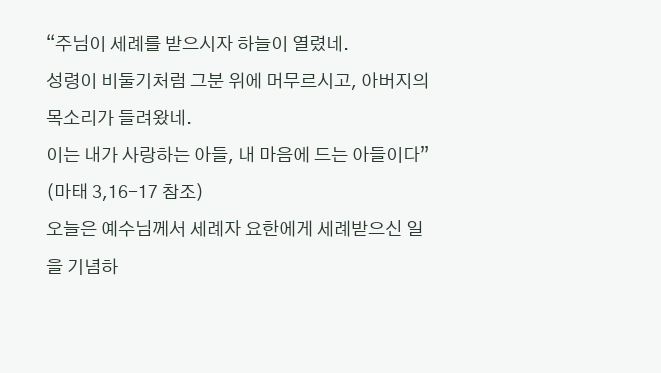“주님이 세례를 받으시자 하늘이 열렸네.
성령이 비둘기처럼 그분 위에 머무르시고, 아버지의 목소리가 들려왔네.
이는 내가 사랑하는 아들, 내 마음에 드는 아들이다”
(마태 3,16-17 참조)
오늘은 예수님께서 세례자 요한에게 세례받으신 일을 기념하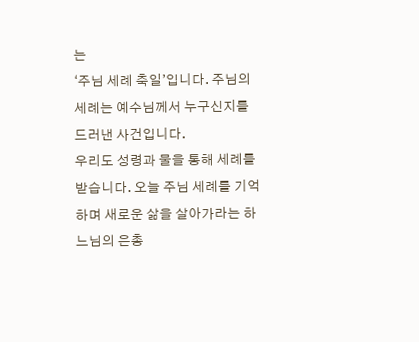는
‘주님 세례 축일’입니다. 주님의 세례는 예수님께서 누구신지를 드러낸 사건입니다.
우리도 성령과 물을 통해 세례를 받습니다. 오늘 주님 세례를 기억하며 새로운 삶을 살아가라는 하느님의 은총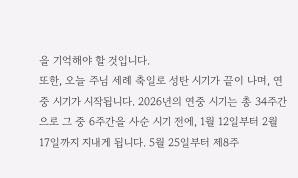을 기억해야 할 것입니다.
또한, 오늘 주님 세례 축일로 성탄 시기가 끝이 나며, 연중 시기가 시작됩니다. 2026년의 연중 시기는 총 34주간으로 그 중 6주간을 사순 시기 전에, 1월 12일부터 2월 17일까지 지내게 됩니다. 5월 25일부터 제8주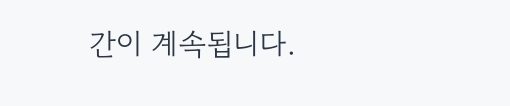간이 계속됩니다.